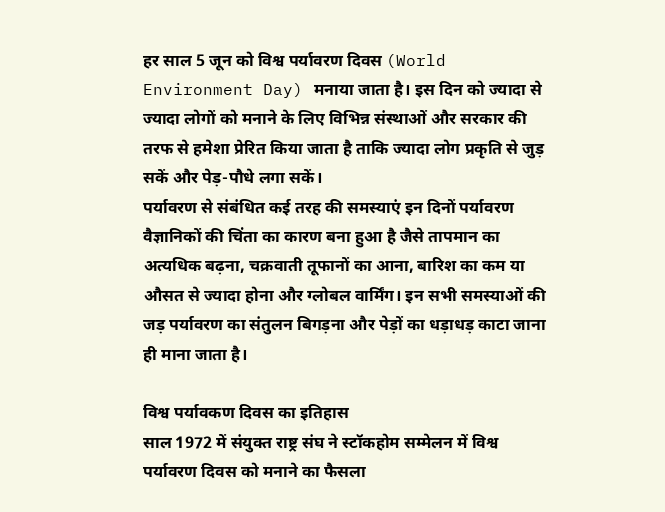हर साल 5 जून को विश्व पर्यावरण दिवस (World Environment Day) मनाया जाता है। इस दिन को ज्यादा से ज्यादा लोगों को मनाने के लिए विभिन्न संस्थाओं और सरकार की तरफ से हमेशा प्रेरित किया जाता है ताकि ज्यादा लोग प्रकृति से जुड़ सकें और पेड़-पौधे लगा सकें।
पर्यावरण से संबंधित कई तरह की समस्याएं इन दिनों पर्यावरण वैज्ञानिकों की चिंता का कारण बना हुआ है जैसे तापमान का अत्यधिक बढ़ना, चक्रवाती तूफानों का आना, बारिश का कम या औसत से ज्यादा होना और ग्लोबल वार्मिंग। इन सभी समस्याओं की जड़ पर्यावरण का संतुलन बिगड़ना और पेड़ों का धड़ाधड़ काटा जाना ही माना जाता है।

विश्व पर्यावकण दिवस का इतिहास
साल 1972 में संयुक्त राष्ट्र संघ ने स्टॉकहोम सम्मेलन में विश्व पर्यावरण दिवस को मनाने का फैसला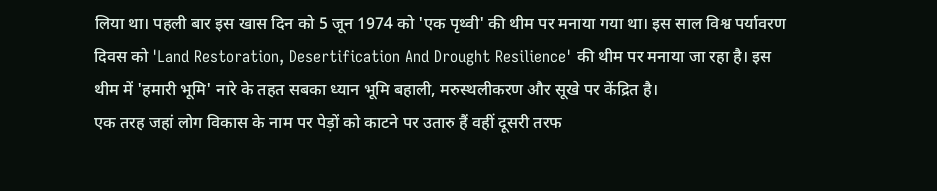लिया था। पहली बार इस खास दिन को 5 जून 1974 को 'एक पृथ्वी' की थीम पर मनाया गया था। इस साल विश्व पर्यावरण दिवस को 'Land Restoration, Desertification And Drought Resilience' की थीम पर मनाया जा रहा है। इस थीम में 'हमारी भूमि' नारे के तहत सबका ध्यान भूमि बहाली, मरुस्थलीकरण और सूखे पर केंद्रित है।
एक तरह जहां लोग विकास के नाम पर पेड़ों को काटने पर उतारु हैं वहीं दूसरी तरफ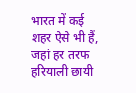भारत में कई शहर ऐसे भी हैं, जहां हर तरफ हरियाली छायी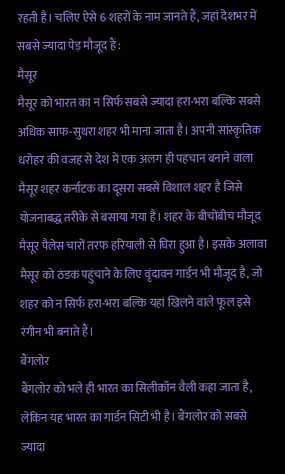रहती है। चलिए ऐसे 6 शहरों के नाम जानते हैं, जहां देशभर में सबसे ज्यादा पेड़ मौजूद हैं :
मैसूर
मैसूर को भारत का न सिर्फ सबसे ज्यादा हरा-भरा बल्कि सबसे अधिक साफ-सुथरा शहर भी माना जाता है। अपनी सांस्कृतिक धरोहर की वजह से देश में एक अलग ही पहचान बनाने वाला मैसूर शहर कर्नाटक का दूसरा सबसे विशाल शहर है जिसे योजनाबद्ध तरीके से बसाया गया है। शहर के बीचोंबीच मौजूद मैसूर पैलेस चारों तरफ हरियाली से घिरा हुआ है। इसके अलावा मैसूर को ठंडक पहुंचाने के लिए वृंदावन गार्डन भी मौजूद है, जो शहर को न सिर्फ हरा-भरा बल्कि यहां खिलने वाले फूल इसे रंगीन भी बनाते हैं।
बैंगलोर
बैंगलोर को भले ही भारत का सिलीकॉन वैली कहा जाता है, लेकिन यह भारत का गार्डन सिटी भी है। बैंगलोर को सबसे ज्यादा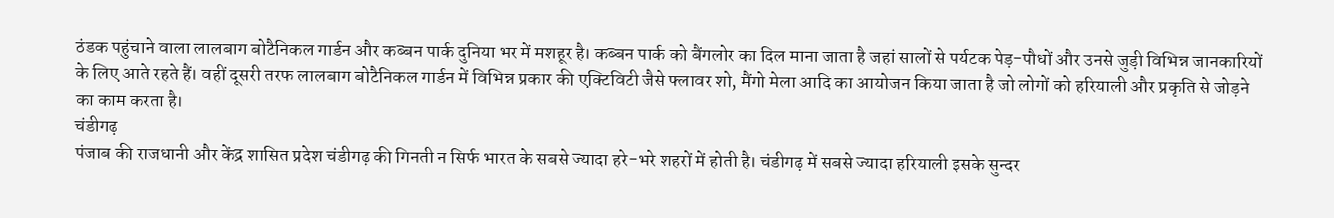ठंडक पहुंचाने वाला लालबाग बोटैनिकल गार्डन और कब्बन पार्क दुनिया भर में मशहूर है। कब्बन पार्क को बैंगलोर का दिल माना जाता है जहां सालों से पर्यटक पेड़-पौधों और उनसे जुड़ी विभिन्न जानकारियों के लिए आते रहते हैं। वहीं दूसरी तरफ लालबाग बोटैनिकल गार्डन में विभिन्न प्रकार की एक्टिविटी जैसे फ्लावर शो, मैंगो मेला आदि का आयोजन किया जाता है जो लोगों को हरियाली और प्रकृति से जोड़ने का काम करता है।
चंडीगढ़
पंजाब की राजधानी और केंद्र शासित प्रदेश चंडीगढ़ की गिनती न सिर्फ भारत के सबसे ज्यादा हरे-भरे शहरों में होती है। चंडीगढ़ में सबसे ज्यादा हरियाली इसके सुन्दर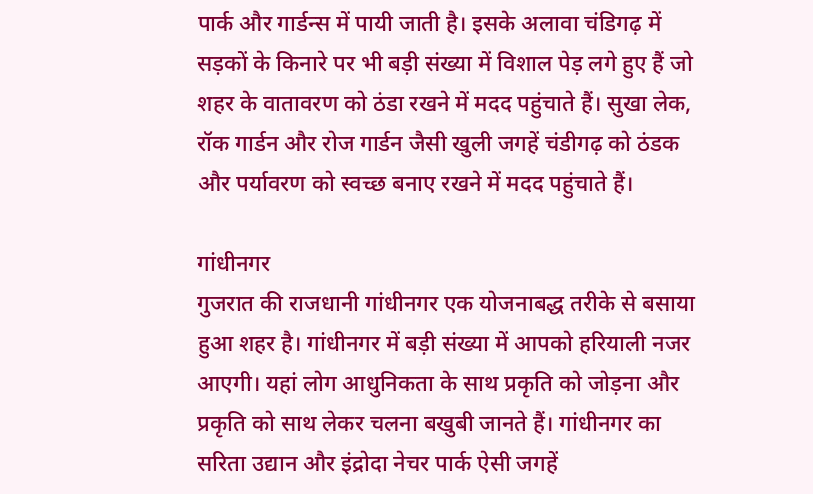पार्क और गार्डन्स में पायी जाती है। इसके अलावा चंडिगढ़ में सड़कों के किनारे पर भी बड़ी संख्या में विशाल पेड़ लगे हुए हैं जो शहर के वातावरण को ठंडा रखने में मदद पहुंचाते हैं। सुखा लेक, रॉक गार्डन और रोज गार्डन जैसी खुली जगहें चंडीगढ़ को ठंडक और पर्यावरण को स्वच्छ बनाए रखने में मदद पहुंचाते हैं।

गांधीनगर
गुजरात की राजधानी गांधीनगर एक योजनाबद्ध तरीके से बसाया हुआ शहर है। गांधीनगर में बड़ी संख्या में आपको हरियाली नजर आएगी। यहां लोग आधुनिकता के साथ प्रकृति को जोड़ना और प्रकृति को साथ लेकर चलना बखुबी जानते हैं। गांधीनगर का सरिता उद्यान और इंद्रोदा नेचर पार्क ऐसी जगहें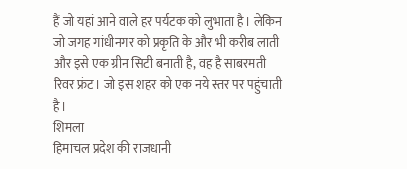हैं जो यहां आने वाले हर पर्यटक को लुभाता है। लेकिन जो जगह गांधीनगर को प्रकृति के और भी करीब लाती और इसे एक ग्रीन सिटी बनाती है, वह है साबरमती रिवर फ्रंट। जो इस शहर को एक नये स्तर पर पहुंचाती है।
शिमला
हिमाचल प्रदेश की राजधानी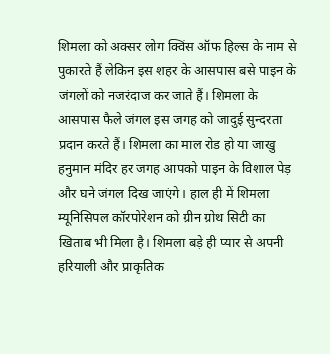शिमला को अक्सर लोग क्विंस ऑफ हिल्स के नाम से पुकारते हैं लेकिन इस शहर के आसपास बसे पाइन के जंगलों को नजरंदाज कर जाते हैं। शिमला के आसपास फैले जंगल इस जगह को जादुई सुन्दरता प्रदान करते हैं। शिमला का माल रोड हो या जाखु हनुमान मंदिर हर जगह आपको पाइन के विशाल पेड़ और घने जंगल दिख जाएंगे। हाल ही में शिमला म्यूनिसिपल कॉरपोरेशन को ग्रीन ग्रोथ सिटी का खिताब भी मिला है। शिमला बड़े ही प्यार से अपनी हरियाली और प्राकृतिक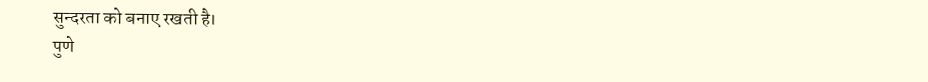सुन्दरता को बनाए रखती है।
पुणे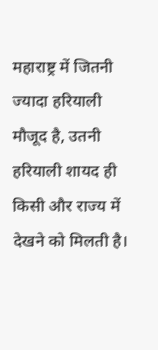महाराष्ट्र में जितनी ज्यादा हरियाली मौजूद है, उतनी हरियाली शायद ही किसी और राज्य में देखने को मिलती है।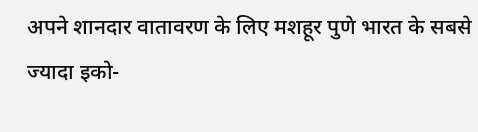अपने शानदार वातावरण के लिए मशहूर पुणे भारत के सबसे ज्यादा इको-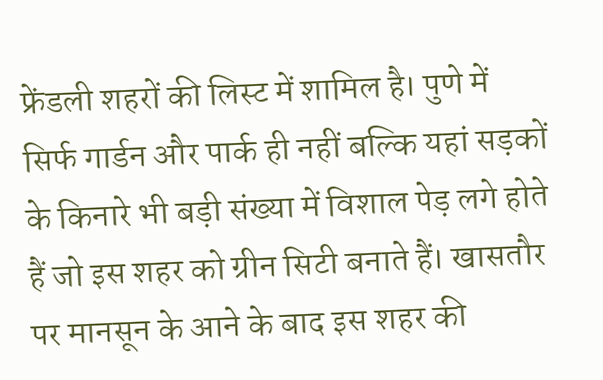फ्रेंडली शहरों की लिस्ट में शामिल है। पुणे में सिर्फ गार्डन और पार्क ही नहीं बल्कि यहां सड़कों के किनारे भी बड़ी संख्या में विशाल पेड़ लगे होते हैं जो इस शहर को ग्रीन सिटी बनाते हैं। खासतौर पर मानसून के आने के बाद इस शहर की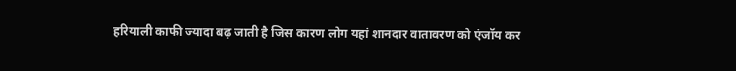हरियाली काफी ज्यादा बढ़ जाती है जिस कारण लोग यहां शानदार वातावरण को एंजॉय कर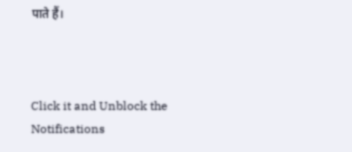पाते हैं।



Click it and Unblock the Notifications